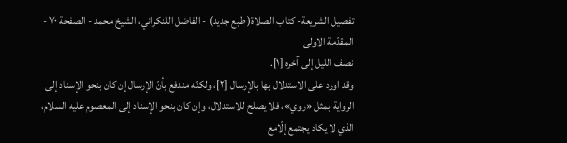تفصيل الشريعة- كتاب الصلاة( طبع جديد) - الفاضل اللنكراني، الشيخ محمد - الصفحة ٧٠ - المقدّمة الاولى
نصف الليل إلى آخره [١].
وقد اورد على الاستدلال بها بالإرسال [٢]، ولكنّه مندفع بأنّ الإرسال إن كان بنحو الإسناد إلى الرواية بمثل «روي»، فلا يصلح للاستدلال، وإن كان بنحو الإسناد إلى المعصوم عليه السلام، الذي لا يكاد يجتمع إلّامع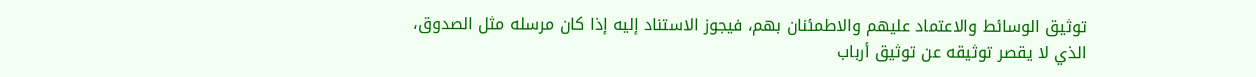توثيق الوسائط والاعتماد عليهم والاطمئنان بهم، فيجوز الاستناد إليه إذا كان مرسله مثل الصدوق، الذي لا يقصر توثيقه عن توثيق أرباب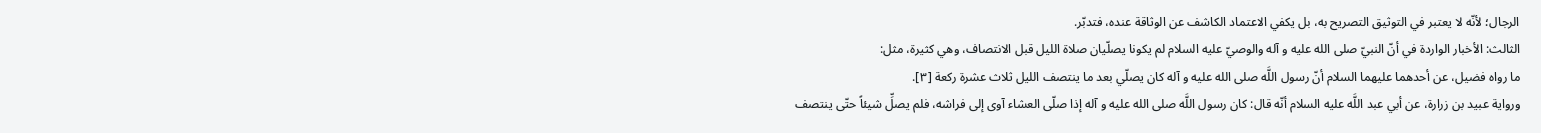الرجال؛ لأنّه لا يعتبر في التوثيق التصريح به، بل يكفي الاعتماد الكاشف عن الوثاقة عنده، فتدبّر.
الثالث: الأخبار الواردة في أنّ النبيّ صلى الله عليه و آله والوصيّ عليه السلام لم يكونا يصلّيان صلاة الليل قبل الانتصاف، وهي كثيرة، مثل:
ما رواه فضيل، عن أحدهما عليهما السلام أنّ رسول اللَّه صلى الله عليه و آله كان يصلّي بعد ما ينتصف الليل ثلاث عشرة ركعة [٣].
ورواية عبيد بن زرارة، عن أبي عبد اللَّه عليه السلام أنّه قال: كان رسول اللَّه صلى الله عليه و آله إذا صلّى العشاء آوى إلى فراشه، فلم يصلِّ شيئاً حتّى ينتصف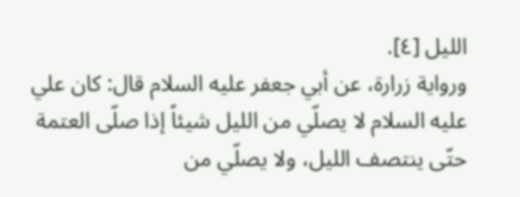الليل [٤].
ورواية زرارة، عن أبي جعفر عليه السلام قال: كان علي عليه السلام لا يصلّي من الليل شيئاً إذا صلّى العتمة حتّى ينتصف الليل، ولا يصلّي من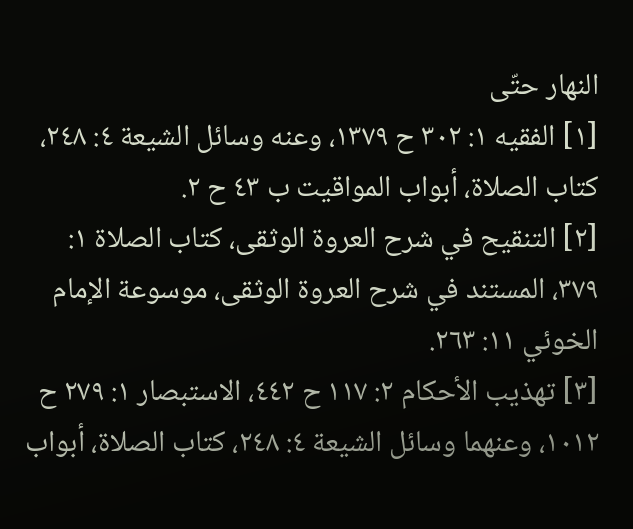النهار حتّى
[١] الفقيه ١: ٣٠٢ ح ١٣٧٩، وعنه وسائل الشيعة ٤: ٢٤٨، كتاب الصلاة، أبواب المواقيت ب ٤٣ ح ٢.
[٢] التنقيح في شرح العروة الوثقى، كتاب الصلاة ١: ٣٧٩، المستند في شرح العروة الوثقى، موسوعة الإمام الخوئي ١١: ٢٦٣.
[٣] تهذيب الأحكام ٢: ١١٧ ح ٤٤٢، الاستبصار ١: ٢٧٩ ح ١٠١٢، وعنهما وسائل الشيعة ٤: ٢٤٨، كتاب الصلاة، أبواب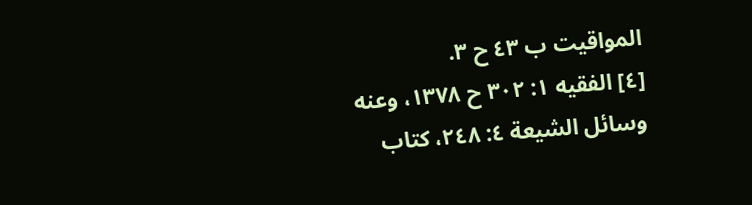المواقيت ب ٤٣ ح ٣.
[٤] الفقيه ١: ٣٠٢ ح ١٣٧٨، وعنه وسائل الشيعة ٤: ٢٤٨، كتاب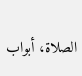الصلاة، أبواب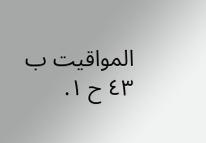المواقيت ب ٤٣ ح ١.